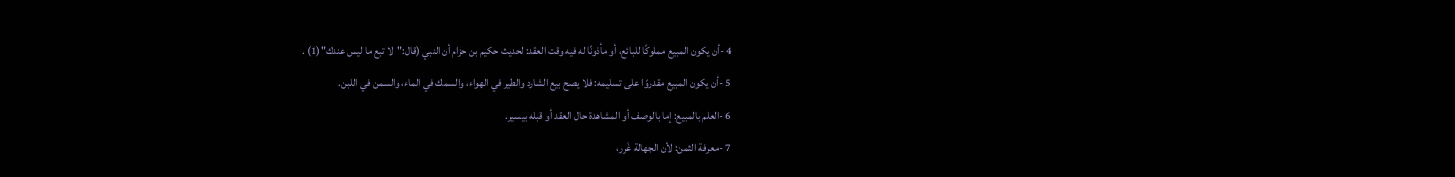4 -أن يكون المبيع مملوكًا للبائع، أو مأذونًا له فيه وقت العقد: لحديث حكيم بن حزام أن النبي (قال:"لا تبع ما ليس عندك"(1) .
5 -أن يكون المبيع مقدروًا على تسليمه: فلا يصح بيع الشارد والطير في الهواء، والسمك في الماء، والسمن في اللبن.
6 -العلم بالمبيع: إما بالوصف أو المشاهدة حال العقد أو قبله بيسير.
7 -معرفة الثمن: لأن الجهالة غَرر،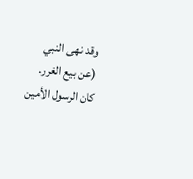وقد نهى النبي (عن بيع الغرر.
كان الرسول الأمين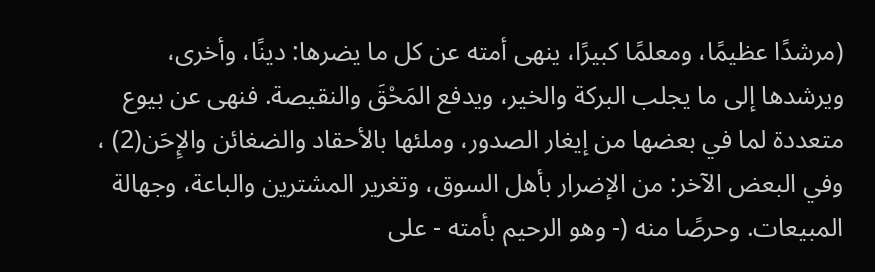(مرشدًا عظيمًا، ومعلمًا كبيرًا، ينهى أمته عن كل ما يضرها: دينًا، وأخرى، ويرشدها إلى ما يجلب البركة والخير، ويدفع المَحْقَ والنقيصة. فنهى عن بيوع متعددة لما في بعضها من إيغار الصدور، وملئها بالأحقاد والضغائن والإِحَن(2) ، وفي البعض الآخر: من الإضرار بأهل السوق، وتغرير المشترين والباعة، وجهالة المبيعات. وحرصًا منه (- وهو الرحيم بأمته - على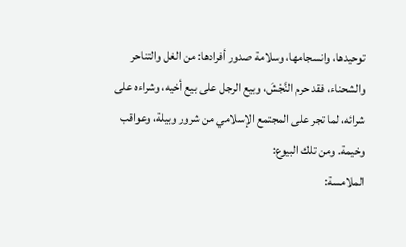توحيدها، وانسجامها، وسلامة صدور أفرادها: من الغل والتناحر والشحناء، فقد حرم النَّجْشَ، وبيع الرجل على بيع أخيه، وشراءه على شرائه، لما تجر على المجتمع الإسلامي من شرور وبيلة، وعواقب وخيمة. ومن تلك البيوع:
الملامسة: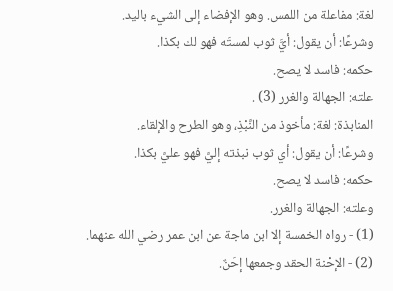لغة: مفاعلة من اللمس. وهو الإفضاء إلى الشيء باليد.
وشرعًا: أن يقول: أيَّ ثوب لمستَه فهو لك بكذا.
حكمه: فاسد لا يصح.
علته: الجهالة والغرر (3) .
المنابذة: لغة: مأخوذ من النَّبْذِ، وهو الطرح والإلقاء.
وشرعًا: أن يقول: أي ثوب نبذته إليَّ فهو عليَّ بكذا.
حكمه: فاسد لا يصح.
وعلته: الجهالة والغرر.
(1) - رواه الخمسة إلا ابن ماجة عن ابن عمر رضي الله عنهما.
(2) - الإحْنة الحقد وجمعها إحَنٌ.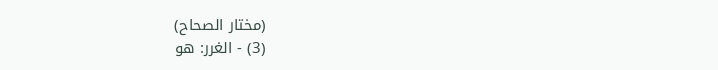(مختار الصحاح)
(3) - الغرر: هو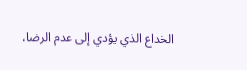الخداع الذي يؤدي إلى عدم الرضا،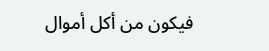فيكون من أكل أموال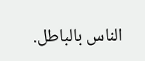الناس بالباطل.